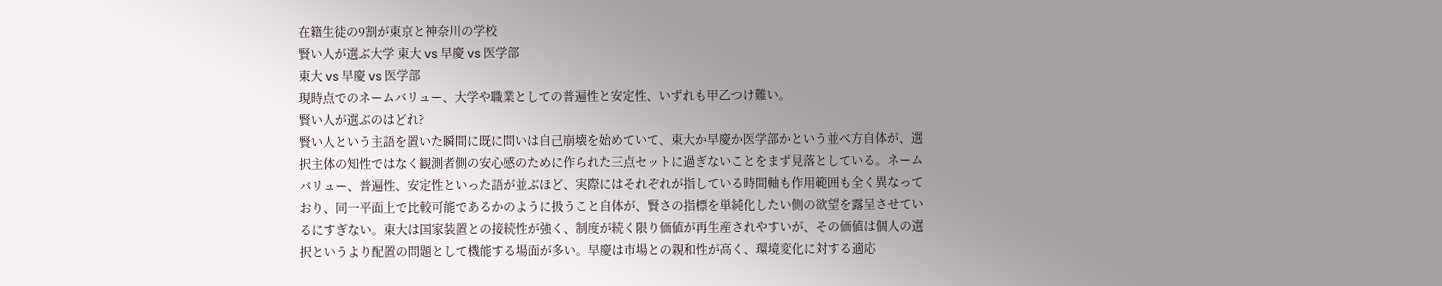在籍生徒の9割が東京と神奈川の学校
賢い人が選ぶ大学 東大 vs 早慶 vs 医学部
東大 vs 早慶 vs 医学部
現時点でのネームバリュー、大学や職業としての普遍性と安定性、いずれも甲乙つけ難い。
賢い人が選ぶのはどれ?
賢い人という主語を置いた瞬間に既に問いは自己崩壊を始めていて、東大か早慶か医学部かという並べ方自体が、選択主体の知性ではなく観測者側の安心感のために作られた三点セットに過ぎないことをまず見落としている。ネームバリュー、普遍性、安定性といった語が並ぶほど、実際にはそれぞれが指している時間軸も作用範囲も全く異なっており、同一平面上で比較可能であるかのように扱うこと自体が、賢さの指標を単純化したい側の欲望を露呈させているにすぎない。東大は国家装置との接続性が強く、制度が続く限り価値が再生産されやすいが、その価値は個人の選択というより配置の問題として機能する場面が多い。早慶は市場との親和性が高く、環境変化に対する適応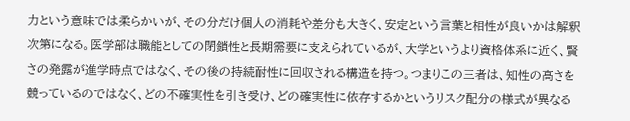力という意味では柔らかいが、その分だけ個人の消耗や差分も大きく、安定という言葉と相性が良いかは解釈次第になる。医学部は職能としての閉鎖性と長期需要に支えられているが、大学というより資格体系に近く、賢さの発露が進学時点ではなく、その後の持続耐性に回収される構造を持つ。つまりこの三者は、知性の高さを競っているのではなく、どの不確実性を引き受け、どの確実性に依存するかというリスク配分の様式が異なる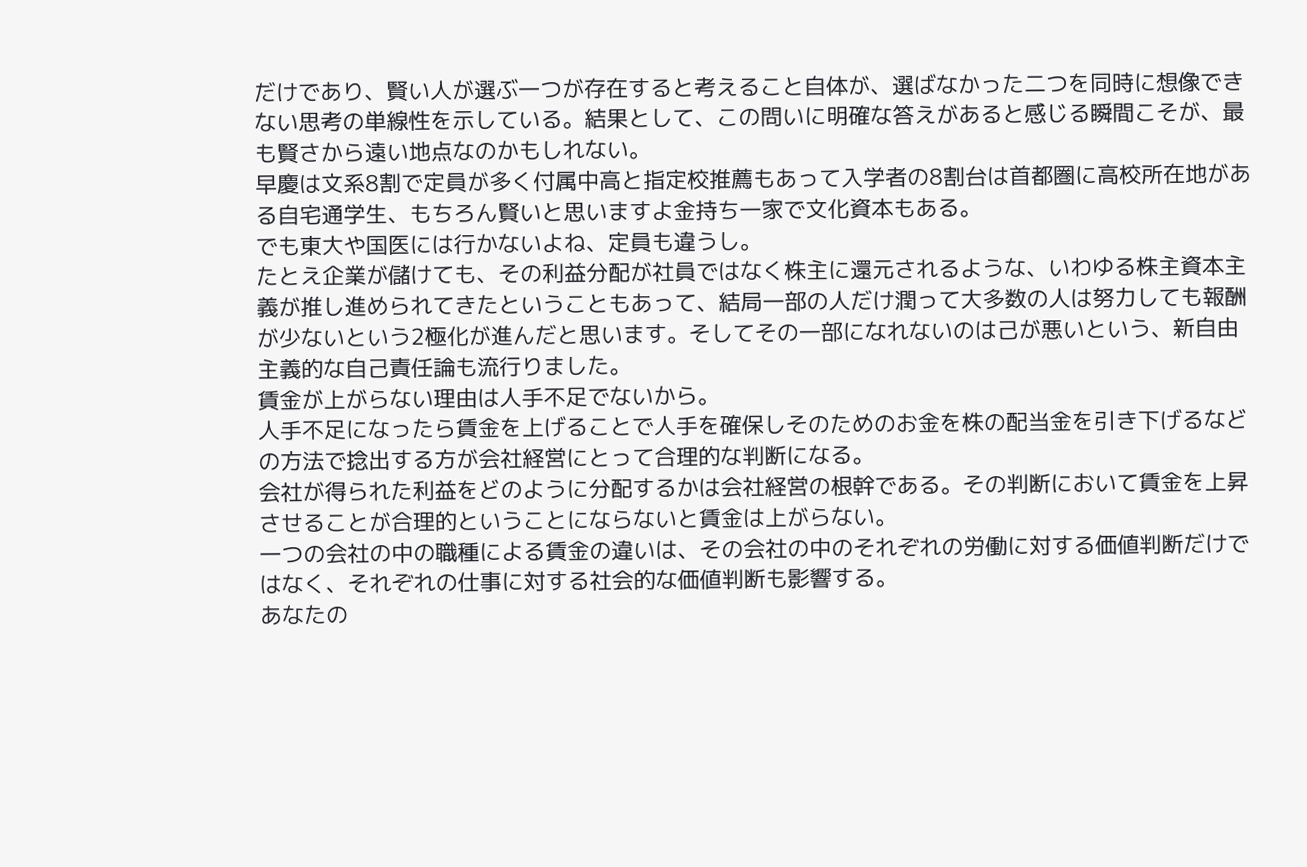だけであり、賢い人が選ぶ一つが存在すると考えること自体が、選ばなかった二つを同時に想像できない思考の単線性を示している。結果として、この問いに明確な答えがあると感じる瞬間こそが、最も賢さから遠い地点なのかもしれない。
早慶は文系8割で定員が多く付属中高と指定校推薦もあって入学者の8割台は首都圏に高校所在地がある自宅通学生、もちろん賢いと思いますよ金持ち一家で文化資本もある。
でも東大や国医には行かないよね、定員も違うし。
たとえ企業が儲けても、その利益分配が社員ではなく株主に還元されるような、いわゆる株主資本主義が推し進められてきたということもあって、結局一部の人だけ潤って大多数の人は努力しても報酬が少ないという2極化が進んだと思います。そしてその一部になれないのは己が悪いという、新自由主義的な自己責任論も流行りました。
賃金が上がらない理由は人手不足でないから。
人手不足になったら賃金を上げることで人手を確保しそのためのお金を株の配当金を引き下げるなどの方法で捻出する方が会社経営にとって合理的な判断になる。
会社が得られた利益をどのように分配するかは会社経営の根幹である。その判断において賃金を上昇させることが合理的ということにならないと賃金は上がらない。
一つの会社の中の職種による賃金の違いは、その会社の中のそれぞれの労働に対する価値判断だけではなく、それぞれの仕事に対する社会的な価値判断も影響する。
あなたの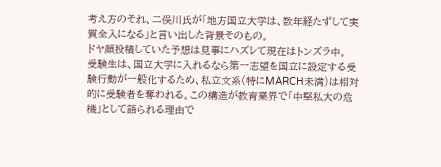考え方のそれ、二俣川氏が「地方国立大学は、数年経たずして実質全入になる」と言い出した背景そのもの。
ドヤ顔投稿していた予想は見事にハズレて現在はトンズラ中。
受験生は、国立大学に入れるなら第一志望を国立に設定する受験行動が一般化するため、私立文系(特にMARCH未満)は相対的に受験者を奪われる。この構造が教育業界で「中堅私大の危機」として語られる理由で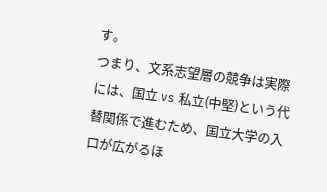す。
つまり、文系志望層の競争は実際には、国立 vs 私立(中堅)という代替関係で進むため、国立大学の入口が広がるほ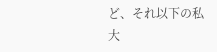ど、それ以下の私大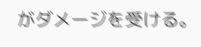がダメージを受ける。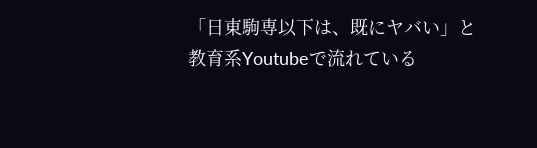「日東駒専以下は、既にヤバい」と教育系Youtubeで流れている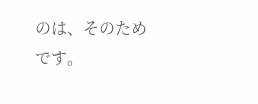のは、そのためです。